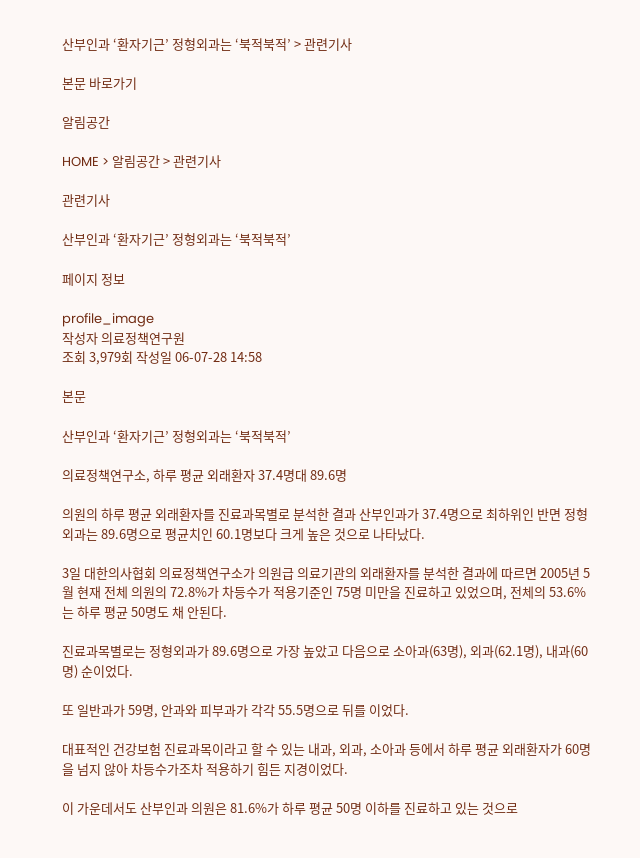산부인과 ‘환자기근’ 정형외과는 ‘북적북적’ > 관련기사

본문 바로가기

알림공간

HOME > 알림공간 > 관련기사

관련기사

산부인과 ‘환자기근’ 정형외과는 ‘북적북적’

페이지 정보

profile_image
작성자 의료정책연구원
조회 3,979회 작성일 06-07-28 14:58

본문

산부인과 ‘환자기근’ 정형외과는 ‘북적북적’

의료정책연구소, 하루 평균 외래환자 37.4명대 89.6명

의원의 하루 평균 외래환자를 진료과목별로 분석한 결과 산부인과가 37.4명으로 최하위인 반면 정형외과는 89.6명으로 평균치인 60.1명보다 크게 높은 것으로 나타났다.

3일 대한의사협회 의료정책연구소가 의원급 의료기관의 외래환자를 분석한 결과에 따르면 2005년 5월 현재 전체 의원의 72.8%가 차등수가 적용기준인 75명 미만을 진료하고 있었으며, 전체의 53.6%는 하루 평균 50명도 채 안된다.

진료과목별로는 정형외과가 89.6명으로 가장 높았고 다음으로 소아과(63명), 외과(62.1명), 내과(60명) 순이었다.

또 일반과가 59명, 안과와 피부과가 각각 55.5명으로 뒤를 이었다.

대표적인 건강보험 진료과목이라고 할 수 있는 내과, 외과, 소아과 등에서 하루 평균 외래환자가 60명을 넘지 않아 차등수가조차 적용하기 힘든 지경이었다.

이 가운데서도 산부인과 의원은 81.6%가 하루 평균 50명 이하를 진료하고 있는 것으로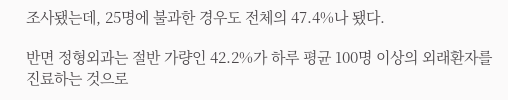조사됐는데, 25명에 불과한 경우도 전체의 47.4%나 됐다.

반면 정형외과는 절반 가량인 42.2%가 하루 평균 100명 이상의 외래환자를 진료하는 것으로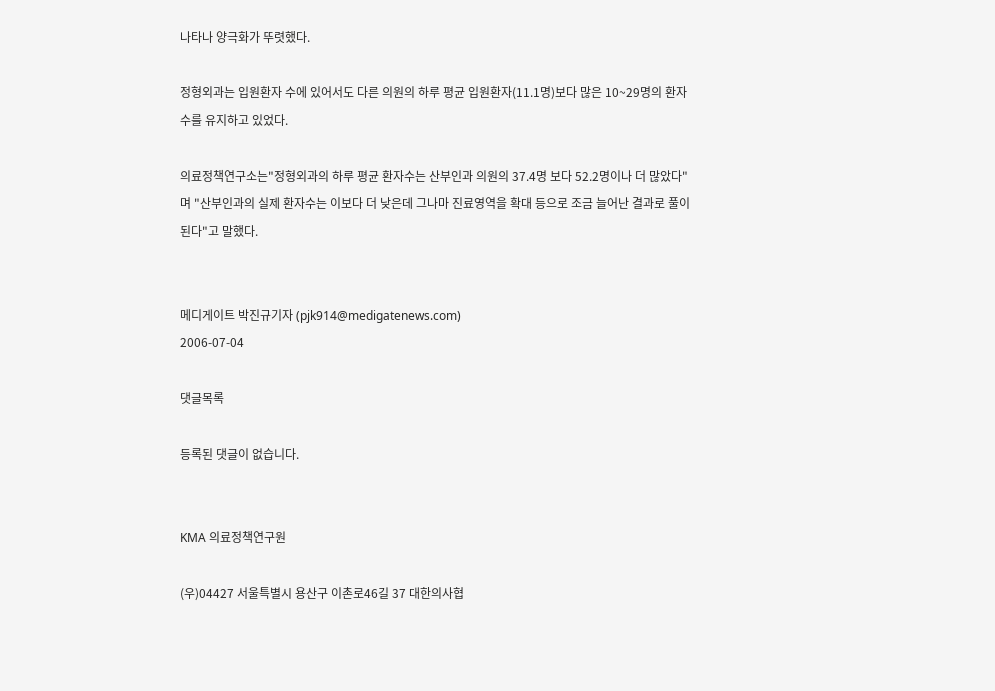나타나 양극화가 뚜렷했다.

정형외과는 입원환자 수에 있어서도 다른 의원의 하루 평균 입원환자(11.1명)보다 많은 10~29명의 환자수를 유지하고 있었다.

의료정책연구소는"정형외과의 하루 평균 환자수는 산부인과 의원의 37.4명 보다 52.2명이나 더 많았다"며 "산부인과의 실제 환자수는 이보다 더 낮은데 그나마 진료영역을 확대 등으로 조금 늘어난 결과로 풀이된다"고 말했다.


메디게이트 박진규기자 (pjk914@medigatenews.com)
2006-07-04

댓글목록

등록된 댓글이 없습니다.


KMA 의료정책연구원

(우)04427 서울특별시 용산구 이촌로46길 37 대한의사협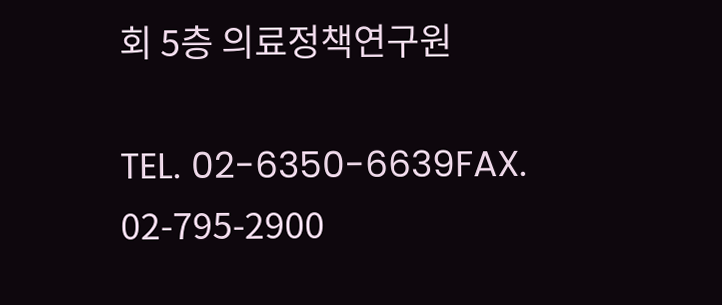회 5층 의료정책연구원

TEL. 02-6350-6639FAX. 02-795-2900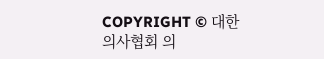COPYRIGHT © 대한의사협회 의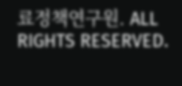료정책연구원. ALL RIGHTS RESERVED.